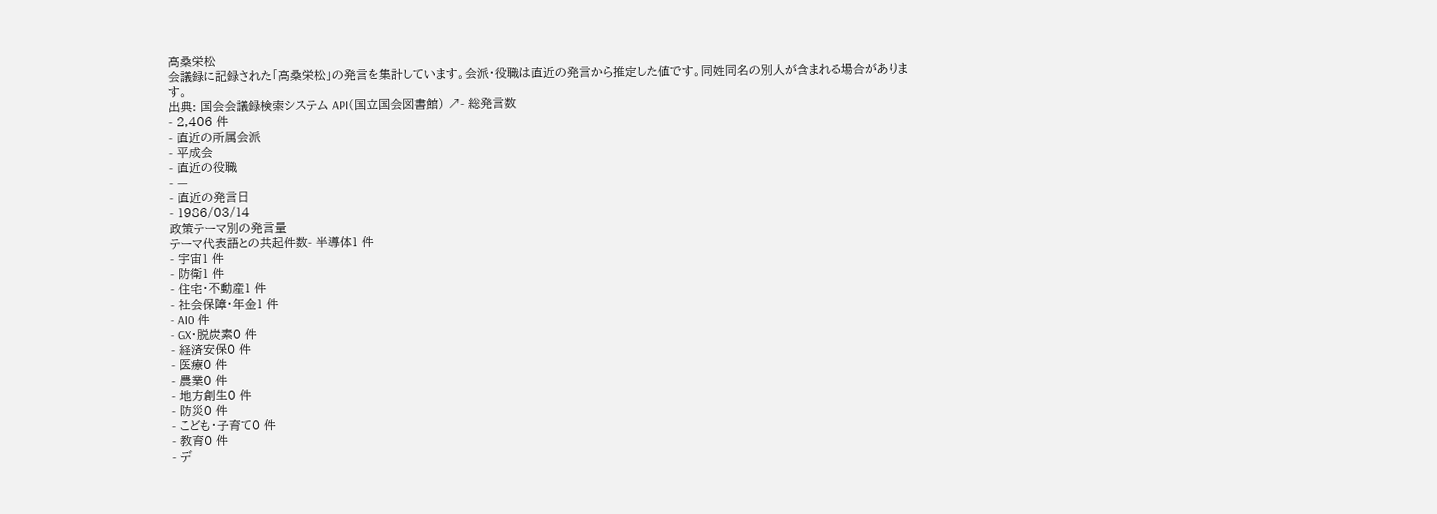高桑栄松
会議録に記録された「高桑栄松」の発言を集計しています。会派・役職は直近の発言から推定した値です。同姓同名の別人が含まれる場合があります。
出典: 国会会議録検索システム API(国立国会図書館) ↗- 総発言数
- 2,406 件
- 直近の所属会派
- 平成会
- 直近の役職
- —
- 直近の発言日
- 1986/03/14
政策テーマ別の発言量
テーマ代表語との共起件数- 半導体1 件
- 宇宙1 件
- 防衛1 件
- 住宅・不動産1 件
- 社会保障・年金1 件
- AI0 件
- GX・脱炭素0 件
- 経済安保0 件
- 医療0 件
- 農業0 件
- 地方創生0 件
- 防災0 件
- こども・子育て0 件
- 教育0 件
- デ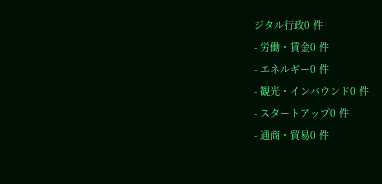ジタル行政0 件
- 労働・賃金0 件
- エネルギー0 件
- 観光・インバウンド0 件
- スタートアップ0 件
- 通商・貿易0 件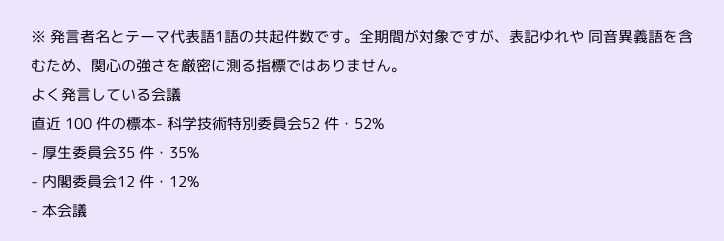※ 発言者名とテーマ代表語1語の共起件数です。全期間が対象ですが、表記ゆれや 同音異義語を含むため、関心の強さを厳密に測る指標ではありません。
よく発言している会議
直近 100 件の標本- 科学技術特別委員会52 件・52%
- 厚生委員会35 件・35%
- 内閣委員会12 件・12%
- 本会議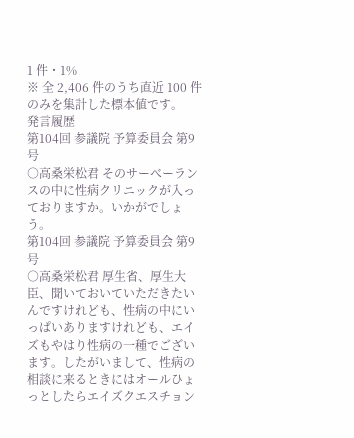1 件・1%
※ 全 2,406 件のうち直近 100 件のみを集計した標本値です。
発言履歴
第104回 参議院 予算委員会 第9号
○高桑栄松君 そのサーべーランスの中に性病クリニックが入っておりますか。いかがでしょう。
第104回 参議院 予算委員会 第9号
○高桑栄松君 厚生省、厚生大臣、聞いておいていただきたいんですけれども、性病の中にいっぱいありますけれども、エイズもやはり性病の一種でございます。したがいまして、性病の相談に来るときにはオールひょっとしたらエイズクエスチョン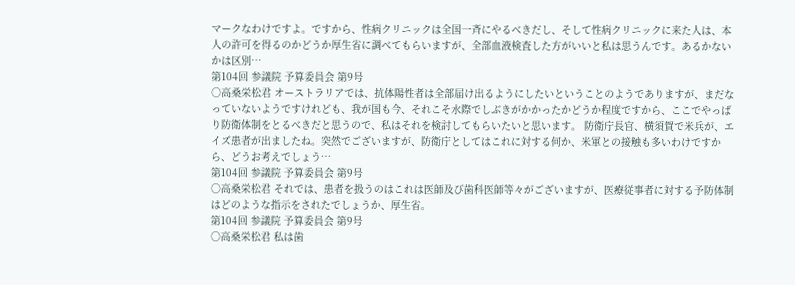マークなわけですよ。ですから、性病クリニックは全国一斉にやるべきだし、そして性病クリニックに来た人は、本人の許可を得るのかどうか厚生省に調べてもらいますが、全部血液検査した方がいいと私は思うんです。あるかないかは区別…
第104回 参議院 予算委員会 第9号
○高桑栄松君 オーストラリアでは、抗体陽性者は全部届け出るようにしたいということのようでありますが、まだなっていないようですけれども、我が国も今、それこそ水際でしぶきがかかったかどうか程度ですから、ここでやっぱり防衛体制をとるべきだと思うので、私はそれを検討してもらいたいと思います。 防衛庁長官、横須賀で米兵が、エイズ患者が出ましたね。突然でございますが、防衛庁としてはこれに対する何か、米軍との接触も多いわけですから、どうお考えでしょう…
第104回 参議院 予算委員会 第9号
○高桑栄松君 それでは、患者を扱うのはこれは医師及び歯科医師等々がございますが、医療従事者に対する予防体制はどのような指示をされたでしょうか、厚生省。
第104回 参議院 予算委員会 第9号
○高桑栄松君 私は歯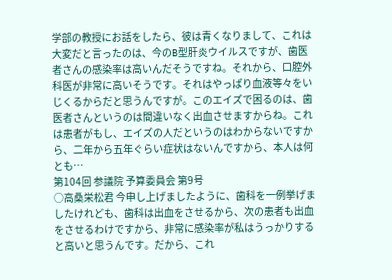学部の教授にお話をしたら、彼は青くなりまして、これは大変だと言ったのは、今のB型肝炎ウイルスですが、歯医者さんの感染率は高いんだそうですね。それから、口腔外科医が非常に高いそうです。それはやっぱり血液等々をいじくるからだと思うんですが。このエイズで困るのは、歯医者さんというのは間違いなく出血させますからね。これは患者がもし、エイズの人だというのはわからないですから、二年から五年ぐらい症状はないんですから、本人は何とも…
第104回 参議院 予算委員会 第9号
○高桑栄松君 今申し上げましたように、歯科を一例挙げましたけれども、歯科は出血をさせるから、次の患者も出血をさせるわけですから、非常に感染率が私はうっかりすると高いと思うんです。だから、これ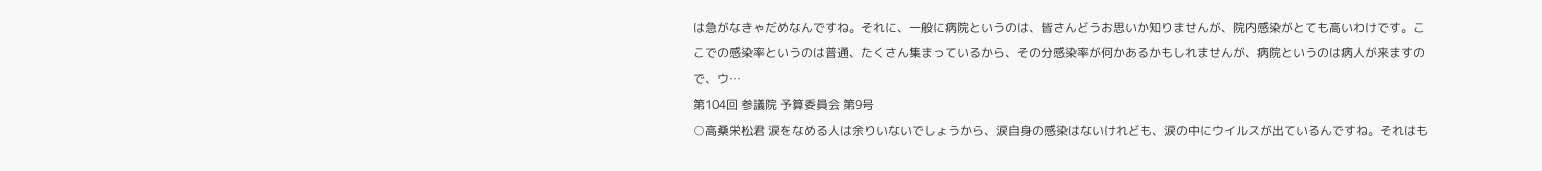は急がなきゃだめなんですね。それに、一般に病院というのは、皆さんどうお思いか知りませんが、院内感染がとても高いわけです。ここでの感染率というのは普通、たくさん集まっているから、その分感染率が何かあるかもしれませんが、病院というのは病人が来ますので、ウ…
第104回 参議院 予算委員会 第9号
○高桑栄松君 涙をなめる人は余りいないでしょうから、涙自身の感染はないけれども、涙の中にウイルスが出ているんですね。それはも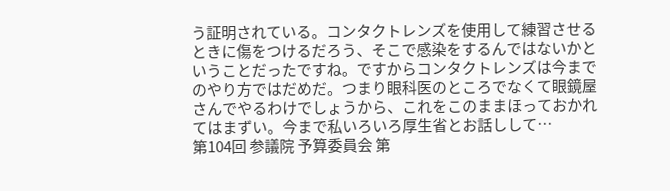う証明されている。コンタクトレンズを使用して練習させるときに傷をつけるだろう、そこで感染をするんではないかということだったですね。ですからコンタクトレンズは今までのやり方ではだめだ。つまり眼科医のところでなくて眼鏡屋さんでやるわけでしょうから、これをこのままほっておかれてはまずい。今まで私いろいろ厚生省とお話しして…
第104回 参議院 予算委員会 第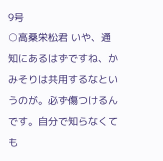9号
○高桑栄松君 いや、通知にあるはずですね、かみそりは共用するなというのが。必ず傷つけるんです。自分で知らなくても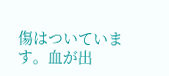傷はついています。血が出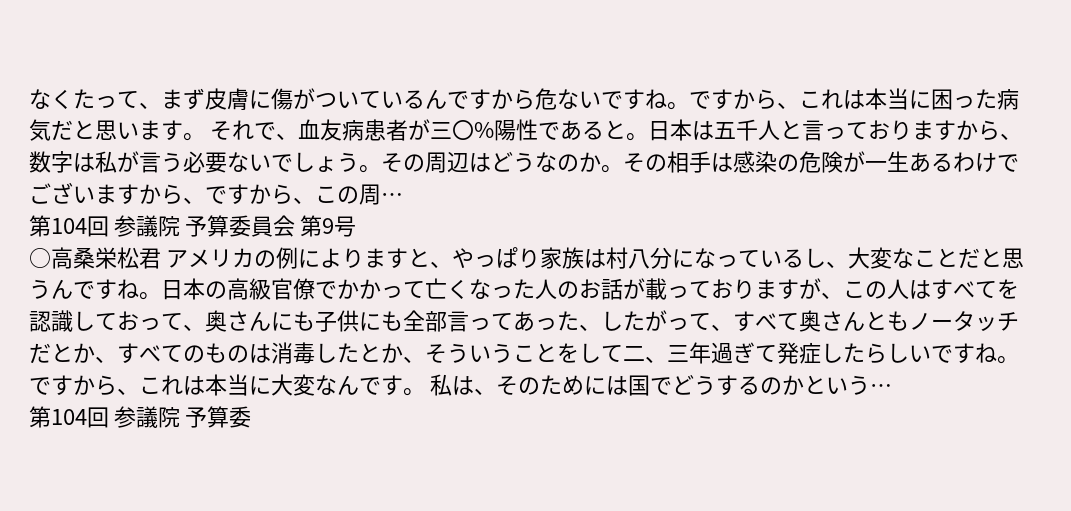なくたって、まず皮膚に傷がついているんですから危ないですね。ですから、これは本当に困った病気だと思います。 それで、血友病患者が三〇%陽性であると。日本は五千人と言っておりますから、数字は私が言う必要ないでしょう。その周辺はどうなのか。その相手は感染の危険が一生あるわけでございますから、ですから、この周…
第104回 参議院 予算委員会 第9号
○高桑栄松君 アメリカの例によりますと、やっぱり家族は村八分になっているし、大変なことだと思うんですね。日本の高級官僚でかかって亡くなった人のお話が載っておりますが、この人はすべてを認識しておって、奥さんにも子供にも全部言ってあった、したがって、すべて奥さんともノータッチだとか、すべてのものは消毒したとか、そういうことをして二、三年過ぎて発症したらしいですね。ですから、これは本当に大変なんです。 私は、そのためには国でどうするのかという…
第104回 参議院 予算委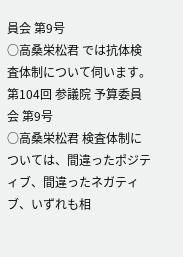員会 第9号
○高桑栄松君 では抗体検査体制について伺います。
第104回 参議院 予算委員会 第9号
○高桑栄松君 検査体制については、間違ったポジティブ、間違ったネガティブ、いずれも相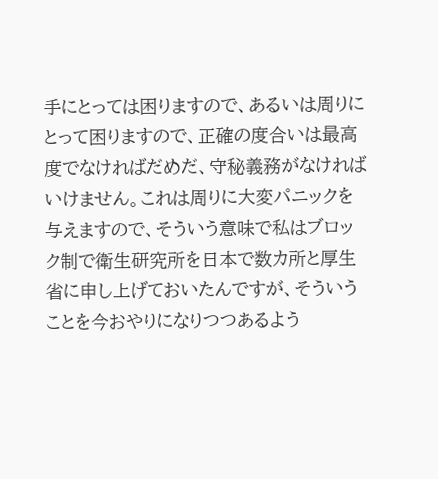手にとっては困りますので、あるいは周りにとって困りますので、正確の度合いは最高度でなければだめだ、守秘義務がなければいけません。これは周りに大変パニックを与えますので、そういう意味で私はブロック制で衛生研究所を日本で数カ所と厚生省に申し上げておいたんですが、そういうことを今おやりになりつつあるよう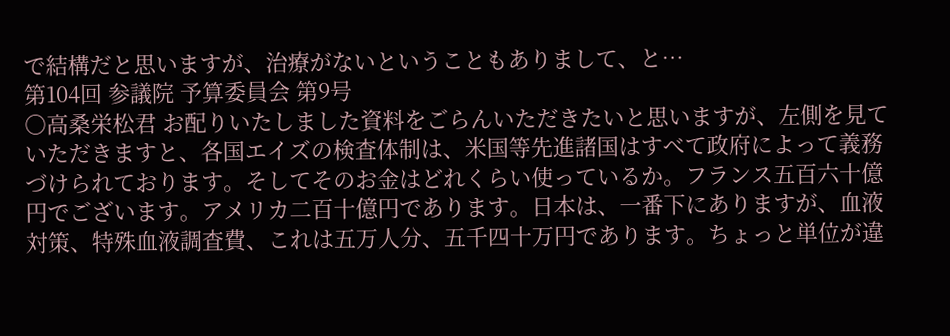で結構だと思いますが、治療がないということもありまして、と…
第104回 参議院 予算委員会 第9号
○高桑栄松君 お配りいたしました資料をごらんいただきたいと思いますが、左側を見ていただきますと、各国エイズの検査体制は、米国等先進諸国はすべて政府によって義務づけられております。そしてそのお金はどれくらい使っているか。フランス五百六十億円でございます。アメリカ二百十億円であります。日本は、一番下にありますが、血液対策、特殊血液調査費、これは五万人分、五千四十万円であります。ちょっと単位が違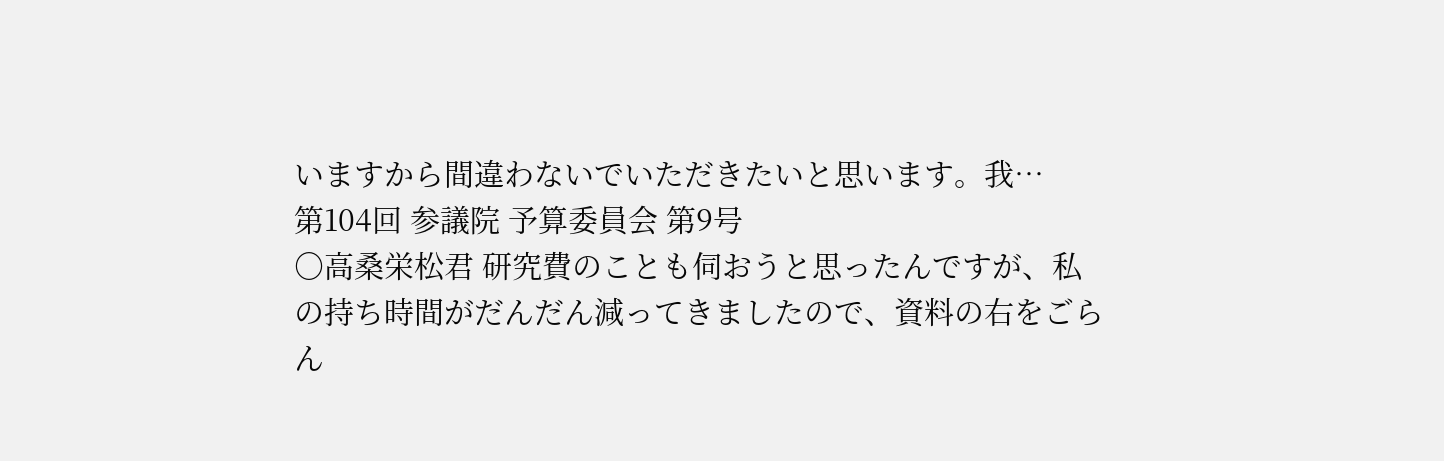いますから間違わないでいただきたいと思います。我…
第104回 参議院 予算委員会 第9号
○高桑栄松君 研究費のことも伺おうと思ったんですが、私の持ち時間がだんだん減ってきましたので、資料の右をごらん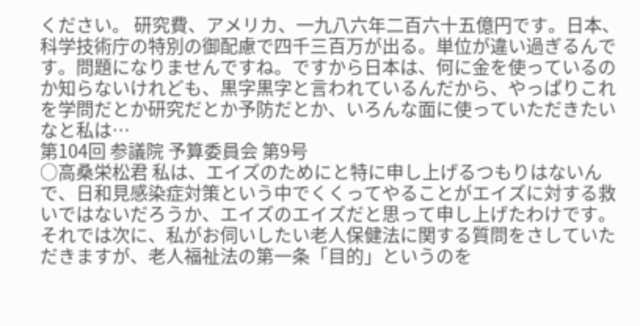ください。 研究費、アメリカ、一九八六年二百六十五億円です。日本、科学技術庁の特別の御配慮で四千三百万が出る。単位が違い過ぎるんです。問題になりませんですね。ですから日本は、何に金を使っているのか知らないけれども、黒字黒字と言われているんだから、やっぱりこれを学問だとか研究だとか予防だとか、いろんな面に使っていただきたいなと私は…
第104回 参議院 予算委員会 第9号
○高桑栄松君 私は、エイズのためにと特に申し上げるつもりはないんで、日和見感染症対策という中でくくってやることがエイズに対する救いではないだろうか、エイズのエイズだと思って申し上げたわけです。 それでは次に、私がお伺いしたい老人保健法に関する質問をさしていただきますが、老人福祉法の第一条「目的」というのを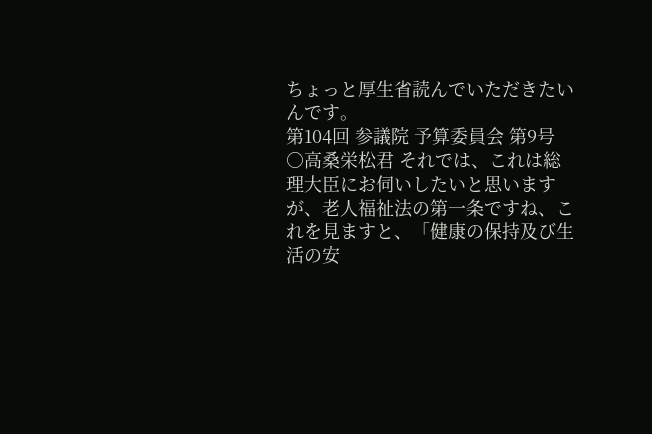ちょっと厚生省読んでいただきたいんです。
第104回 参議院 予算委員会 第9号
○高桑栄松君 それでは、これは総理大臣にお伺いしたいと思いますが、老人福祉法の第一条ですね、これを見ますと、「健康の保持及び生活の安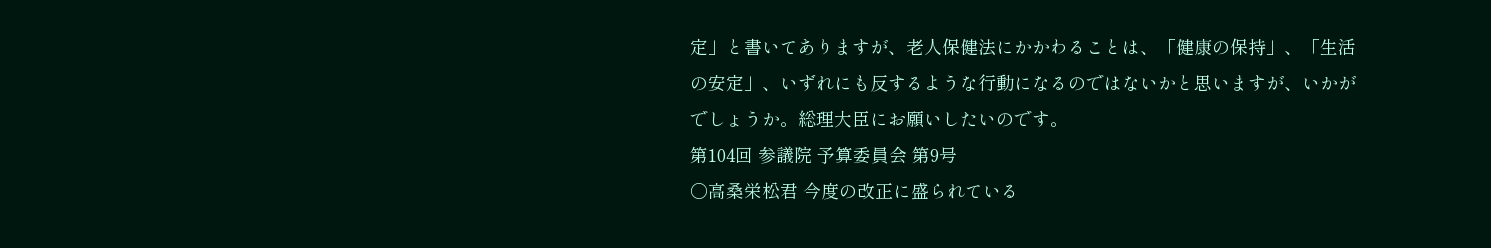定」と書いてありますが、老人保健法にかかわることは、「健康の保持」、「生活の安定」、いずれにも反するような行動になるのではないかと思いますが、いかがでしょうか。総理大臣にお願いしたいのです。
第104回 参議院 予算委員会 第9号
○高桑栄松君 今度の改正に盛られている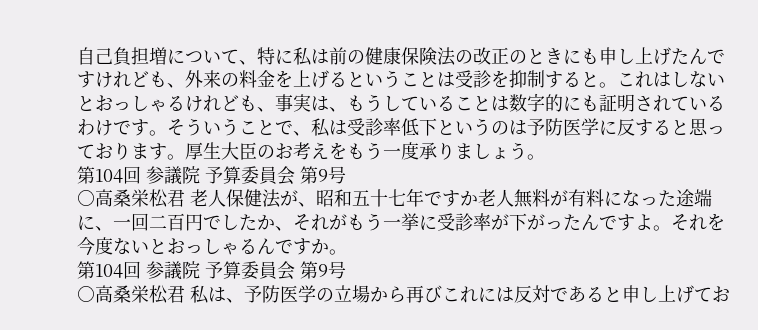自己負担増について、特に私は前の健康保険法の改正のときにも申し上げたんですけれども、外来の料金を上げるということは受診を抑制すると。これはしないとおっしゃるけれども、事実は、もうしていることは数字的にも証明されているわけです。そういうことで、私は受診率低下というのは予防医学に反すると思っております。厚生大臣のお考えをもう一度承りましょう。
第104回 参議院 予算委員会 第9号
○高桑栄松君 老人保健法が、昭和五十七年ですか老人無料が有料になった途端に、一回二百円でしたか、それがもう一挙に受診率が下がったんですよ。それを今度ないとおっしゃるんですか。
第104回 参議院 予算委員会 第9号
○高桑栄松君 私は、予防医学の立場から再びこれには反対であると申し上げてお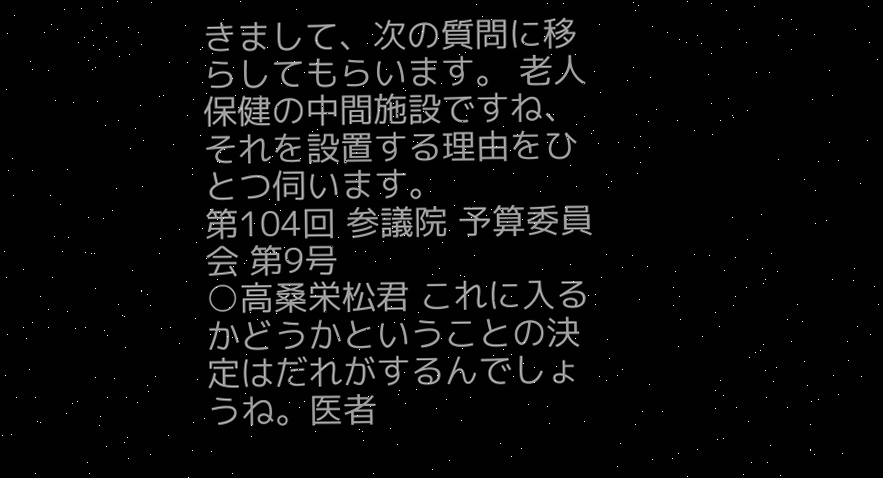きまして、次の質問に移らしてもらいます。 老人保健の中間施設ですね、それを設置する理由をひとつ伺います。
第104回 参議院 予算委員会 第9号
○高桑栄松君 これに入るかどうかということの決定はだれがするんでしょうね。医者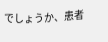でしょうか、患者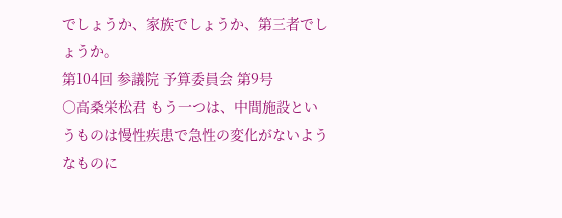でしょうか、家族でしょうか、第三者でしょうか。
第104回 参議院 予算委員会 第9号
○高桑栄松君 もう一つは、中間施設というものは慢性疾患で急性の変化がないようなものに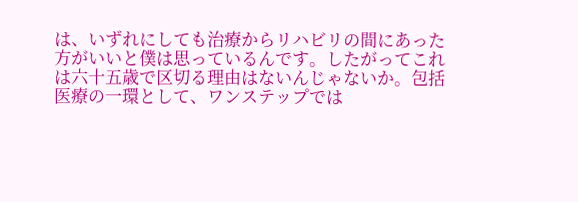は、いずれにしても治療からリハビリの間にあった方がいいと僕は思っているんです。したがってこれは六十五歳で区切る理由はないんじゃないか。包括医療の一環として、ワンステップでは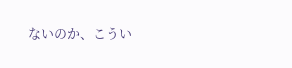ないのか、こうい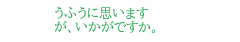うふうに思いますが、いかがですか。